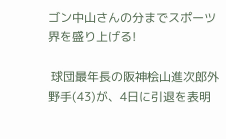ゴン中山さんの分までスポーツ界を盛り上げる!

 球団最年長の阪神桧山進次郎外野手(43)が、4日に引退を表明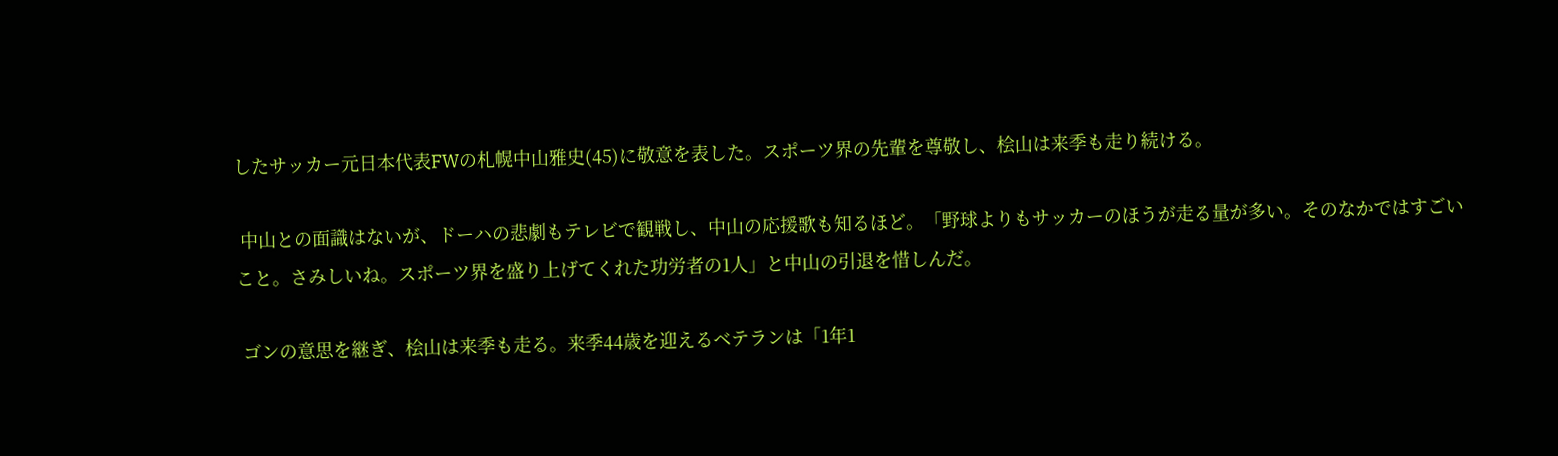したサッカー元日本代表FWの札幌中山雅史(45)に敬意を表した。スポーツ界の先輩を尊敬し、桧山は来季も走り続ける。

 中山との面識はないが、ドーハの悲劇もテレビで観戦し、中山の応援歌も知るほど。「野球よりもサッカーのほうが走る量が多い。そのなかではすごいこと。さみしいね。スポーツ界を盛り上げてくれた功労者の1人」と中山の引退を惜しんだ。

 ゴンの意思を継ぎ、桧山は来季も走る。来季44歳を迎えるベテランは「1年1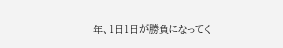年、1日1日が勝負になってく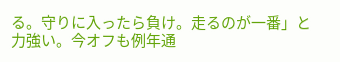る。守りに入ったら負け。走るのが一番」と力強い。今オフも例年通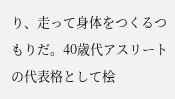り、走って身体をつくるつもりだ。40歳代アスリートの代表格として桧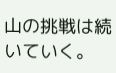山の挑戦は続いていく。